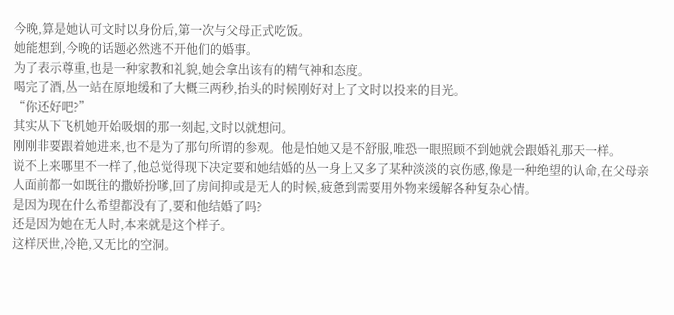今晚,算是她认可文时以身份后,第一次与父母正式吃饭。
她能想到,今晚的话题必然逃不开他们的婚事。
为了表示尊重,也是一种家教和礼貌,她会拿出该有的精气神和态度。
喝完了酒,丛一站在原地缓和了大概三两秒,抬头的时候刚好对上了文时以投来的目光。
“你还好吧?”
其实从下飞机她开始吸烟的那一刻起,文时以就想问。
刚刚非要跟着她进来,也不是为了那句所谓的参观。他是怕她又是不舒服,唯恐一眼照顾不到她就会跟婚礼那天一样。
说不上来哪里不一样了,他总觉得现下决定要和她结婚的丛一身上又多了某种淡淡的哀伤感,像是一种绝望的认命,在父母亲人面前都一如既往的撒娇扮嗲,回了房间抑或是无人的时候,疲惫到需要用外物来缓解各种复杂心情。
是因为现在什么希望都没有了,要和他结婚了吗?
还是因为她在无人时,本来就是这个样子。
这样厌世,冷艳,又无比的空洞。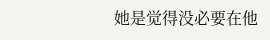她是觉得没必要在他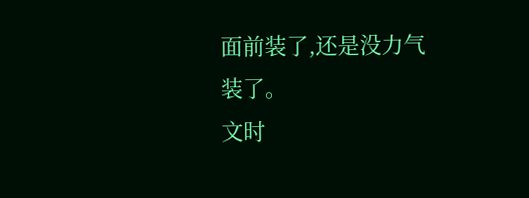面前装了,还是没力气装了。
文时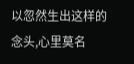以忽然生出这样的念头,心里莫名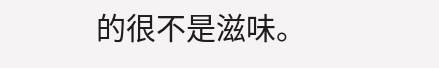的很不是滋味。